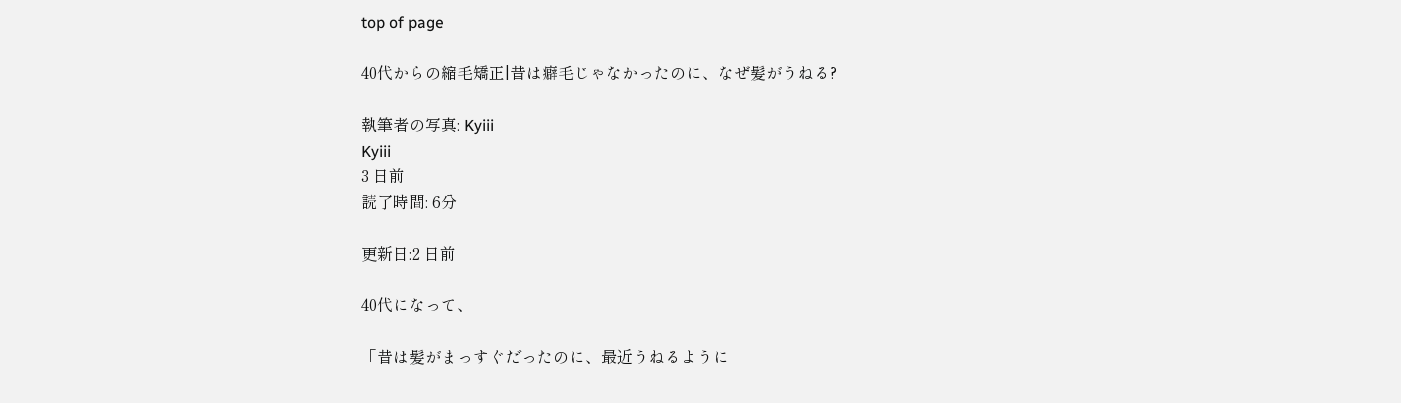top of page

40代からの縮毛矯正|昔は癖毛じゃなかったのに、なぜ髪がうねる?

執筆者の写真: Kyiii
Kyiii
3 日前
読了時間: 6分

更新日:2 日前

40代になって、

「昔は髪がまっすぐだったのに、最近うねるように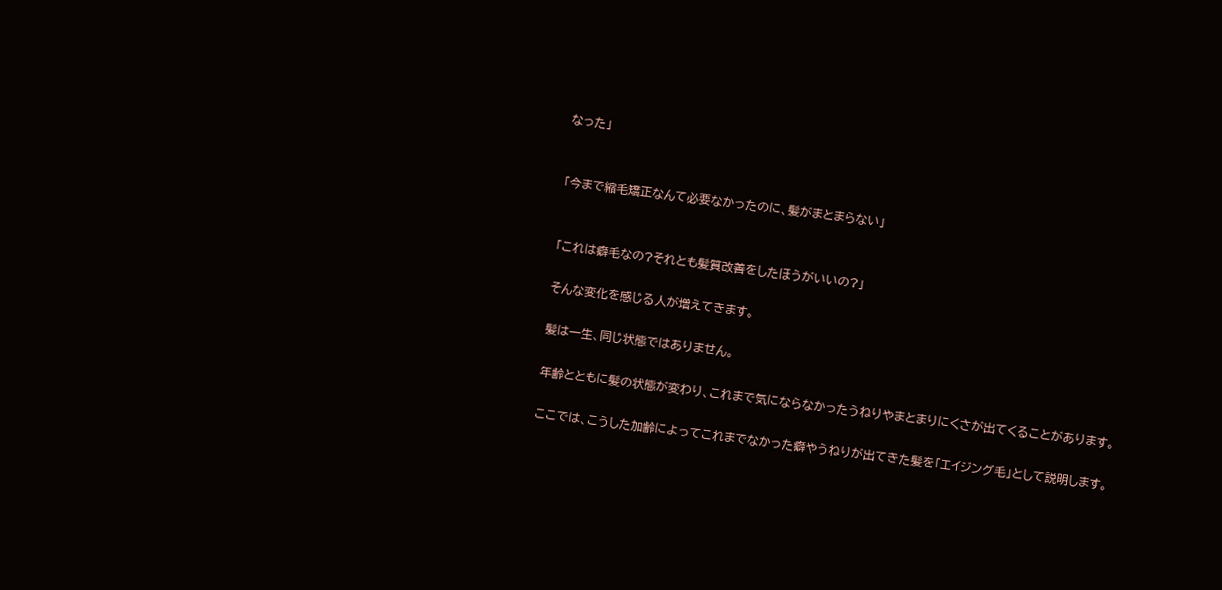なった」


「今まで縮毛矯正なんて必要なかったのに、髪がまとまらない」


「これは癖毛なの?それとも髪質改善をしたほうがいいの?」

そんな変化を感じる人が増えてきます。

髪は一生、同じ状態ではありません。

年齢とともに髪の状態が変わり、これまで気にならなかったうねりやまとまりにくさが出てくることがあります。

ここでは、こうした加齢によってこれまでなかった癖やうねりが出てきた髪を「エイジング毛」として説明します。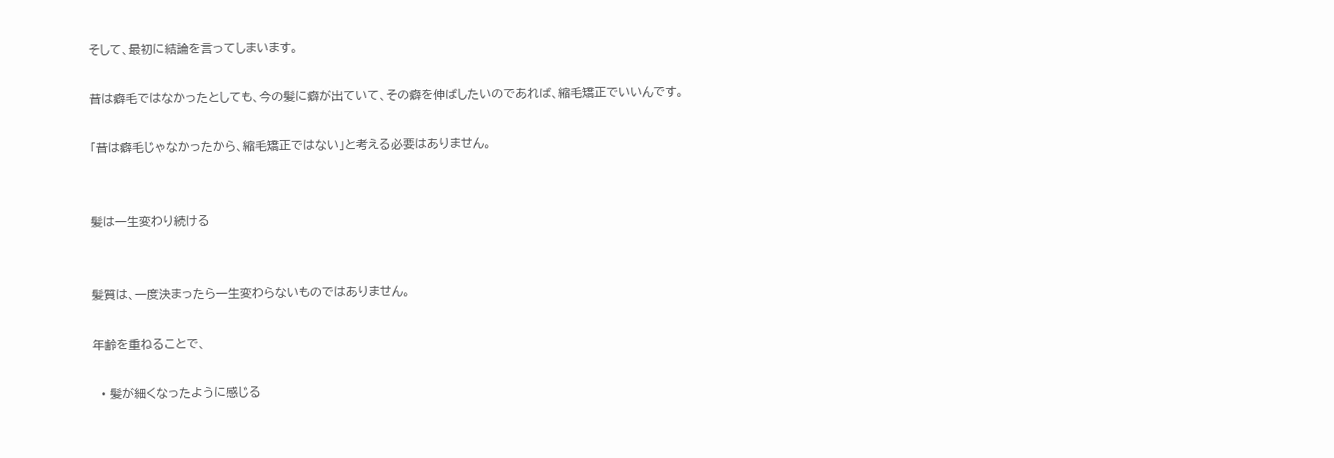そして、最初に結論を言ってしまいます。

昔は癖毛ではなかったとしても、今の髪に癖が出ていて、その癖を伸ばしたいのであれば、縮毛矯正でいいんです。

「昔は癖毛じゃなかったから、縮毛矯正ではない」と考える必要はありません。


髪は一生変わり続ける


髪質は、一度決まったら一生変わらないものではありません。

年齢を重ねることで、

  • 髪が細くなったように感じる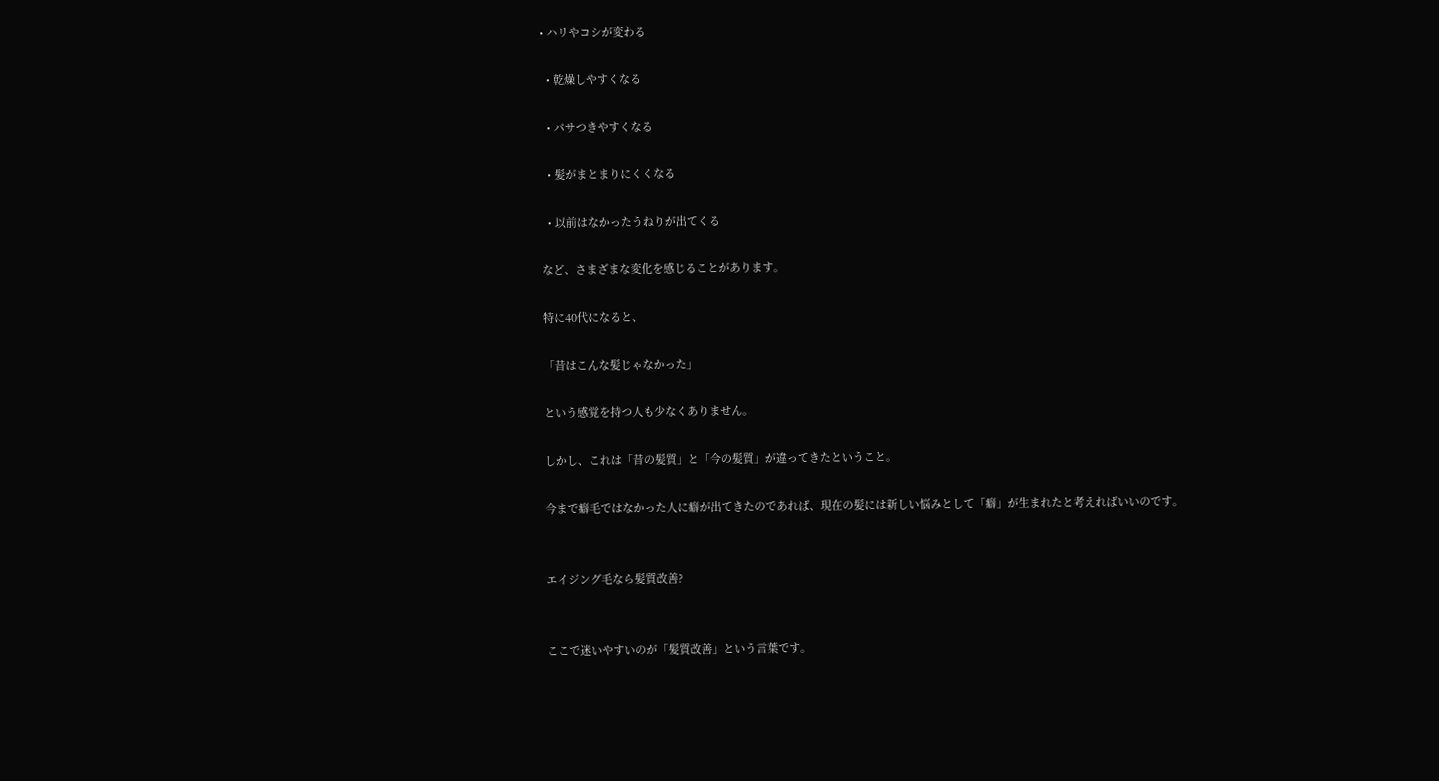• ハリやコシが変わる

  • 乾燥しやすくなる

  • パサつきやすくなる

  • 髪がまとまりにくくなる

  • 以前はなかったうねりが出てくる

など、さまざまな変化を感じることがあります。

特に40代になると、

「昔はこんな髪じゃなかった」

という感覚を持つ人も少なくありません。

しかし、これは「昔の髪質」と「今の髪質」が違ってきたということ。

今まで癖毛ではなかった人に癖が出てきたのであれば、現在の髪には新しい悩みとして「癖」が生まれたと考えればいいのです。


エイジング毛なら髪質改善?


ここで迷いやすいのが「髪質改善」という言葉です。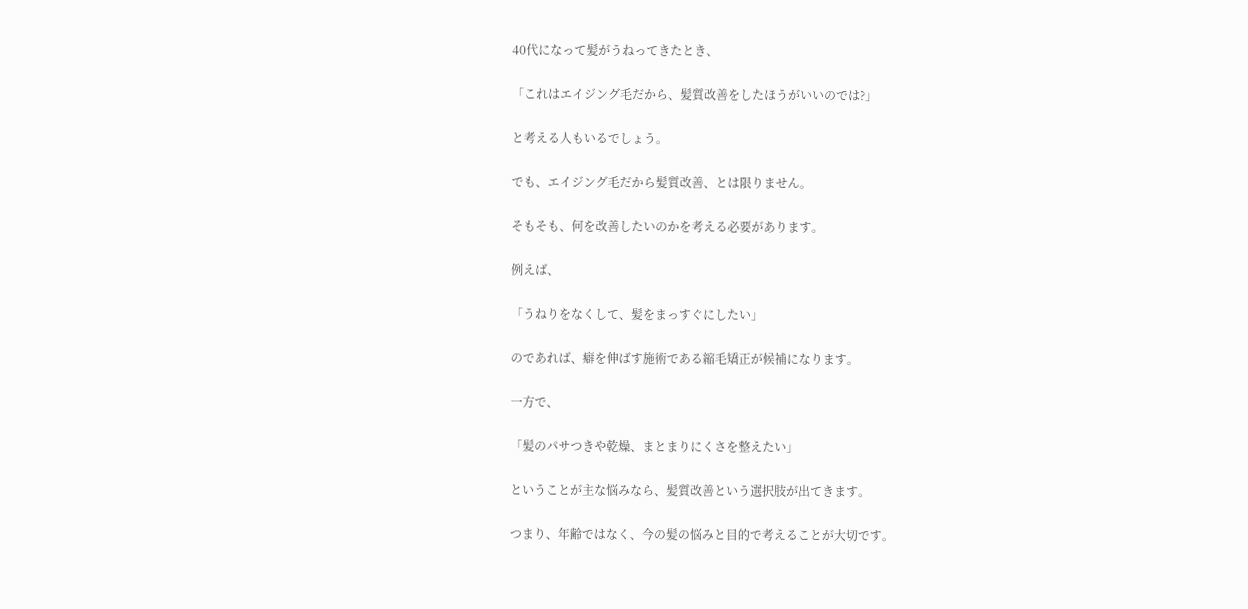40代になって髪がうねってきたとき、

「これはエイジング毛だから、髪質改善をしたほうがいいのでは?」

と考える人もいるでしょう。

でも、エイジング毛だから髪質改善、とは限りません。

そもそも、何を改善したいのかを考える必要があります。

例えば、

「うねりをなくして、髪をまっすぐにしたい」

のであれば、癖を伸ばす施術である縮毛矯正が候補になります。

一方で、

「髪のパサつきや乾燥、まとまりにくさを整えたい」

ということが主な悩みなら、髪質改善という選択肢が出てきます。

つまり、年齢ではなく、今の髪の悩みと目的で考えることが大切です。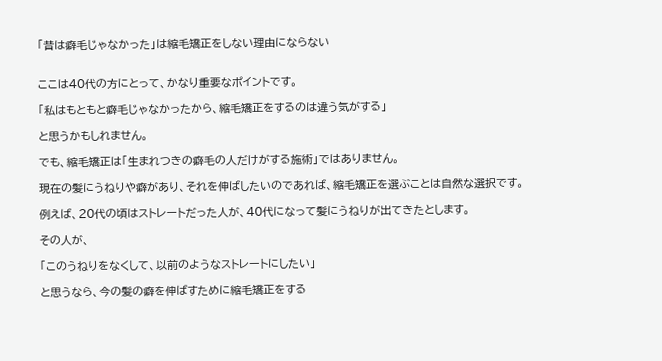「昔は癖毛じゃなかった」は縮毛矯正をしない理由にならない


ここは40代の方にとって、かなり重要なポイントです。

「私はもともと癖毛じゃなかったから、縮毛矯正をするのは違う気がする」

と思うかもしれません。

でも、縮毛矯正は「生まれつきの癖毛の人だけがする施術」ではありません。

現在の髪にうねりや癖があり、それを伸ばしたいのであれば、縮毛矯正を選ぶことは自然な選択です。

例えば、20代の頃はストレートだった人が、40代になって髪にうねりが出てきたとします。

その人が、

「このうねりをなくして、以前のようなストレートにしたい」

と思うなら、今の髪の癖を伸ばすために縮毛矯正をする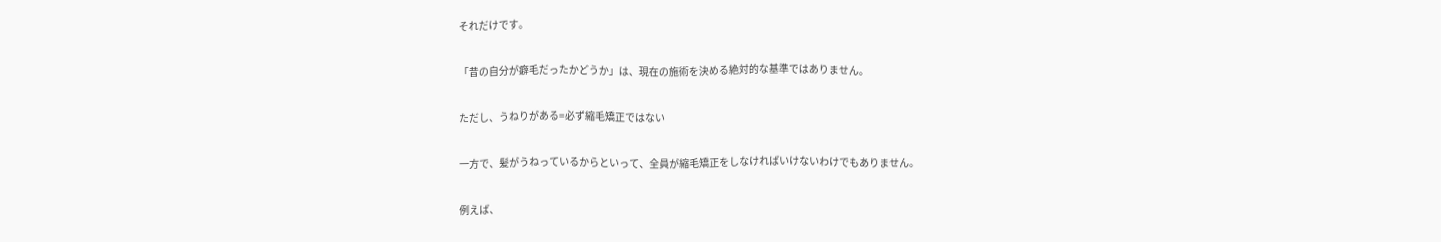それだけです。

「昔の自分が癖毛だったかどうか」は、現在の施術を決める絶対的な基準ではありません。

ただし、うねりがある=必ず縮毛矯正ではない

一方で、髪がうねっているからといって、全員が縮毛矯正をしなければいけないわけでもありません。

例えば、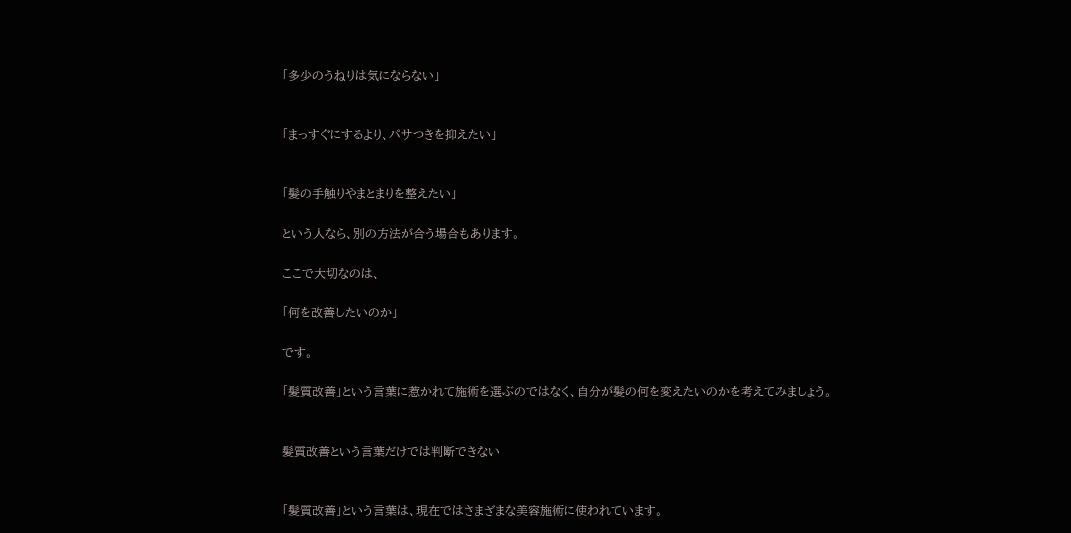「多少のうねりは気にならない」


「まっすぐにするより、パサつきを抑えたい」


「髪の手触りやまとまりを整えたい」

という人なら、別の方法が合う場合もあります。

ここで大切なのは、

「何を改善したいのか」

です。

「髪質改善」という言葉に惹かれて施術を選ぶのではなく、自分が髪の何を変えたいのかを考えてみましょう。


髪質改善という言葉だけでは判断できない


「髪質改善」という言葉は、現在ではさまざまな美容施術に使われています。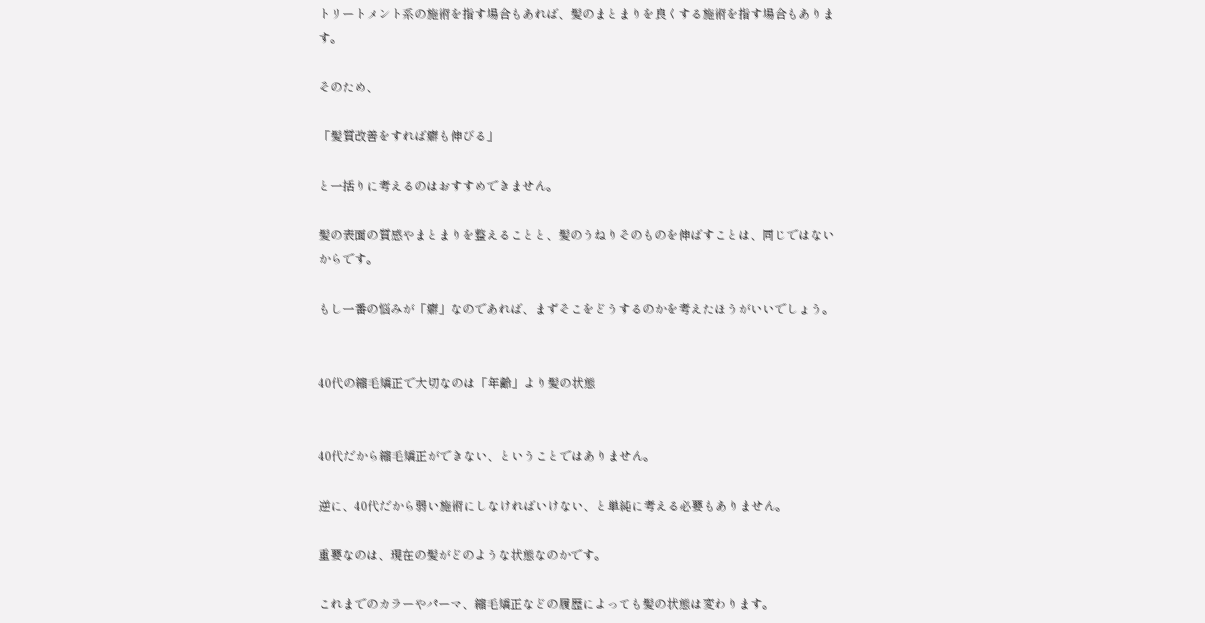トリートメント系の施術を指す場合もあれば、髪のまとまりを良くする施術を指す場合もあります。

そのため、

「髪質改善をすれば癖も伸びる」

と一括りに考えるのはおすすめできません。

髪の表面の質感やまとまりを整えることと、髪のうねりそのものを伸ばすことは、同じではないからです。

もし一番の悩みが「癖」なのであれば、まずそこをどうするのかを考えたほうがいいでしょう。


40代の縮毛矯正で大切なのは「年齢」より髪の状態


40代だから縮毛矯正ができない、ということではありません。

逆に、40代だから弱い施術にしなければいけない、と単純に考える必要もありません。

重要なのは、現在の髪がどのような状態なのかです。

これまでのカラーやパーマ、縮毛矯正などの履歴によっても髪の状態は変わります。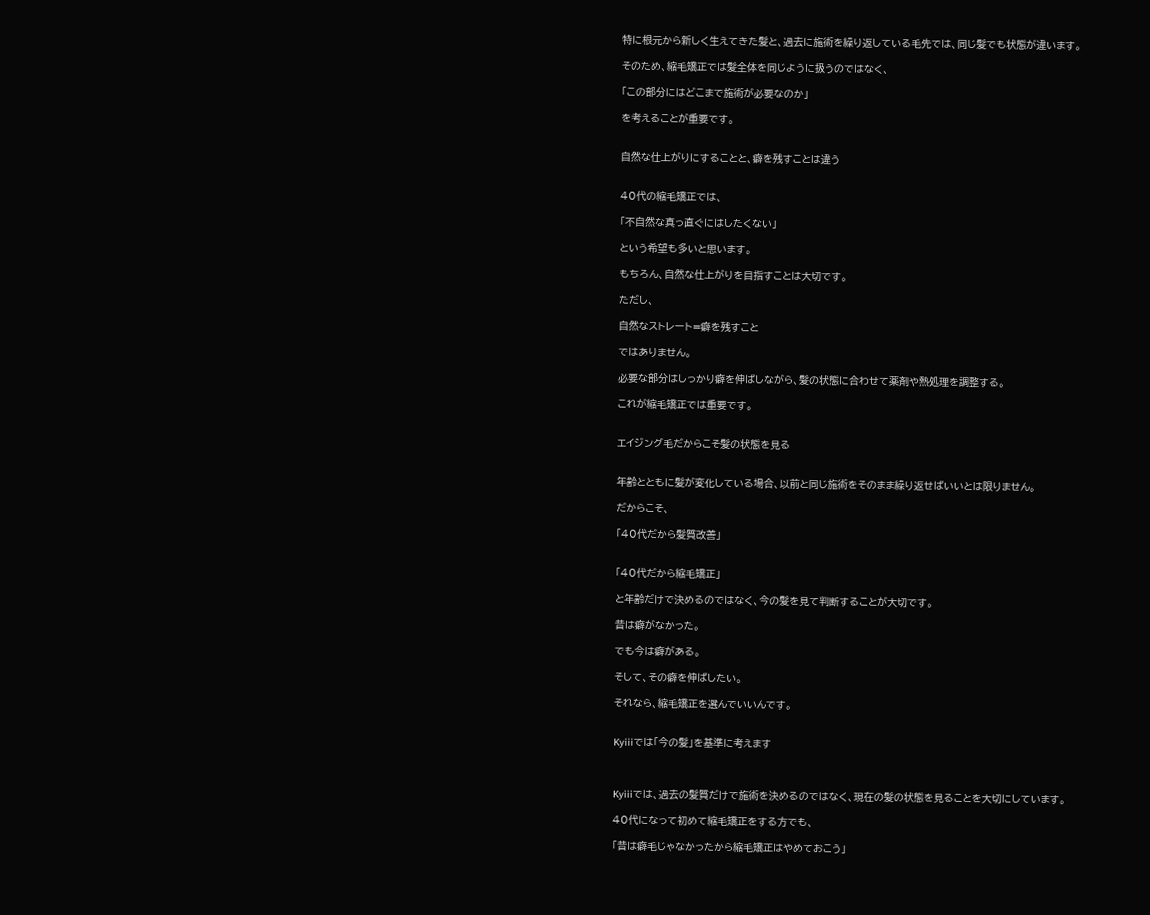特に根元から新しく生えてきた髪と、過去に施術を繰り返している毛先では、同じ髪でも状態が違います。

そのため、縮毛矯正では髪全体を同じように扱うのではなく、

「この部分にはどこまで施術が必要なのか」

を考えることが重要です。


自然な仕上がりにすることと、癖を残すことは違う


40代の縮毛矯正では、

「不自然な真っ直ぐにはしたくない」

という希望も多いと思います。

もちろん、自然な仕上がりを目指すことは大切です。

ただし、

自然なストレート=癖を残すこと

ではありません。

必要な部分はしっかり癖を伸ばしながら、髪の状態に合わせて薬剤や熱処理を調整する。

これが縮毛矯正では重要です。


エイジング毛だからこそ髪の状態を見る


年齢とともに髪が変化している場合、以前と同じ施術をそのまま繰り返せばいいとは限りません。

だからこそ、

「40代だから髪質改善」


「40代だから縮毛矯正」

と年齢だけで決めるのではなく、今の髪を見て判断することが大切です。

昔は癖がなかった。

でも今は癖がある。

そして、その癖を伸ばしたい。

それなら、縮毛矯正を選んでいいんです。


Kyiiiでは「今の髪」を基準に考えます



Kyiiiでは、過去の髪質だけで施術を決めるのではなく、現在の髪の状態を見ることを大切にしています。

40代になって初めて縮毛矯正をする方でも、

「昔は癖毛じゃなかったから縮毛矯正はやめておこう」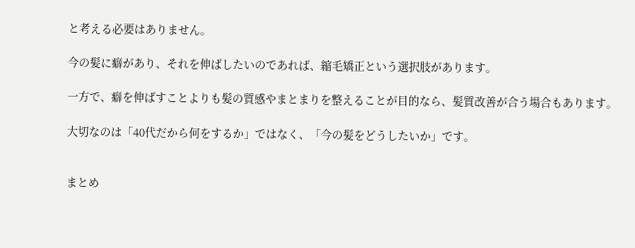と考える必要はありません。

今の髪に癖があり、それを伸ばしたいのであれば、縮毛矯正という選択肢があります。

一方で、癖を伸ばすことよりも髪の質感やまとまりを整えることが目的なら、髪質改善が合う場合もあります。

大切なのは「40代だから何をするか」ではなく、「今の髪をどうしたいか」です。


まとめ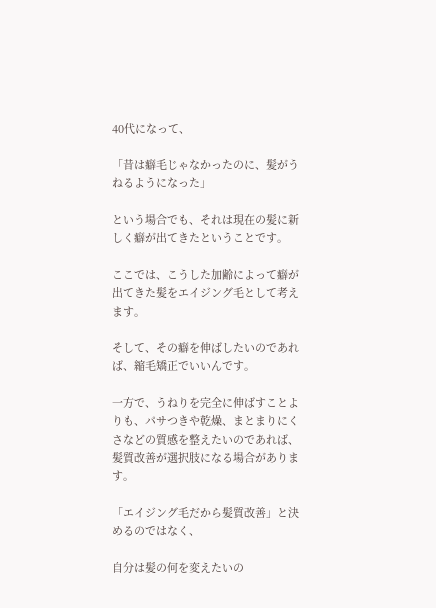40代になって、

「昔は癖毛じゃなかったのに、髪がうねるようになった」

という場合でも、それは現在の髪に新しく癖が出てきたということです。

ここでは、こうした加齢によって癖が出てきた髪をエイジング毛として考えます。

そして、その癖を伸ばしたいのであれば、縮毛矯正でいいんです。

一方で、うねりを完全に伸ばすことよりも、パサつきや乾燥、まとまりにくさなどの質感を整えたいのであれば、髪質改善が選択肢になる場合があります。

「エイジング毛だから髪質改善」と決めるのではなく、

自分は髪の何を変えたいの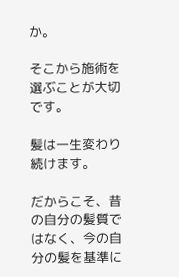か。

そこから施術を選ぶことが大切です。

髪は一生変わり続けます。

だからこそ、昔の自分の髪質ではなく、今の自分の髪を基準に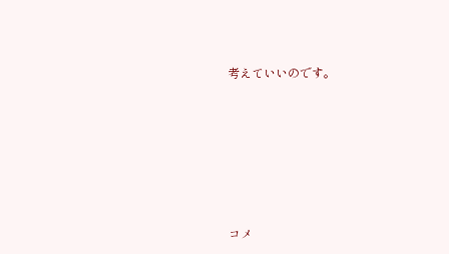考えていいのです。







コメ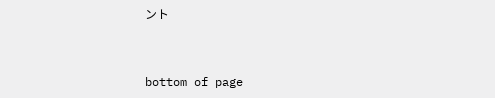ント


bottom of page